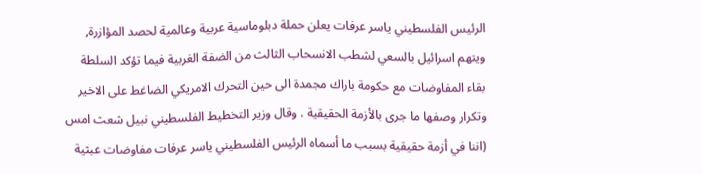الرئيس الفلسطيني ياسر عرفات يعلن حملة دبلوماسية عربية وعالمية لحصد المؤازرة, ويتهم اسرائيل بالسعي لشطب الانسحاب الثالث من الضفة الغربية فيما تؤكد السلطة بقاء المفاوضات مع حكومة باراك مجمدة الى حين التحرك الامريكي الضاغط على الاخير وتكرار وصفها ما جرى بالأزمة الحقيقية . وقال وزير التخطيط الفلسطيني نبيل شعث امس (اننا في أزمة حقيقية بسبب ما أسماه الرئيس الفلسطيني ياسر عرفات مفاوضات عبثية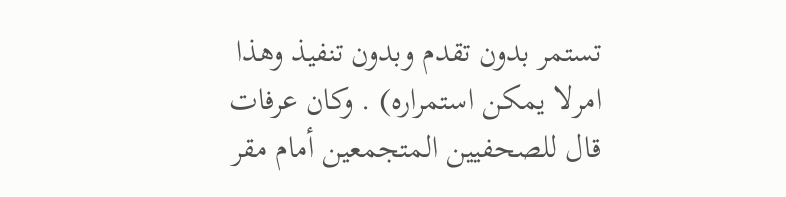تستمر بدون تقدم وبدون تنفيذ وهذا امرلا يمكن استمراره) . وكان عرفات قال للصحفيين المتجمعين أمام مقر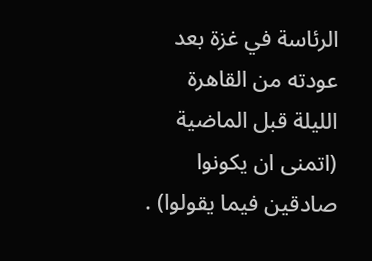الرئاسة في غزة بعد عودته من القاهرة الليلة قبل الماضية (اتمنى ان يكونوا صادقين فيما يقولوا) .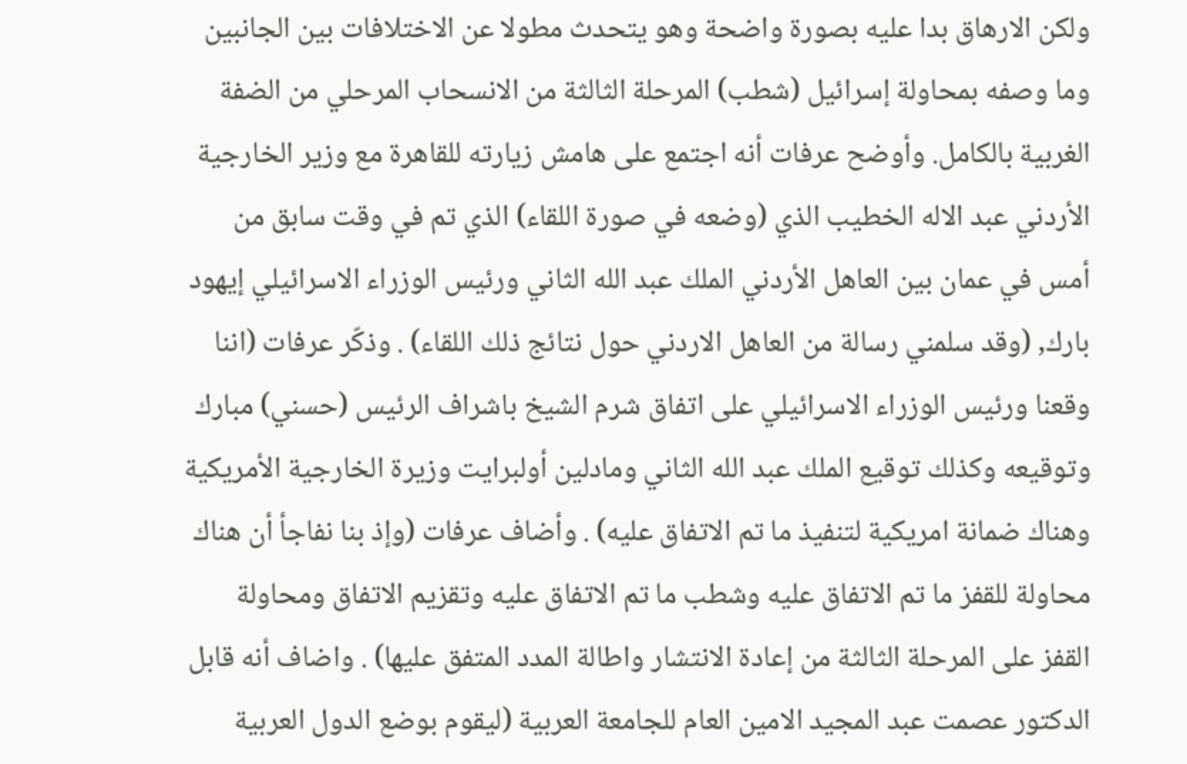ولكن الارهاق بدا عليه بصورة واضحة وهو يتحدث مطولا عن الاختلافات بين الجانبين وما وصفه بمحاولة إسرائيل (شطب) المرحلة الثالثة من الانسحاب المرحلي من الضفة الغربية بالكامل. وأوضح عرفات أنه اجتمع على هامش زيارته للقاهرة مع وزير الخارجية الأردني عبد الاله الخطيب الذي (وضعه في صورة اللقاء) الذي تم في وقت سابق من أمس في عمان بين العاهل الأردني الملك عبد الله الثاني ورئيس الوزراء الاسرائيلي إيهود بارك, (وقد سلمني رسالة من العاهل الاردني حول نتائج ذلك اللقاء) . وذكّر عرفات (اننا وقعنا ورئيس الوزراء الاسرائيلي على اتفاق شرم الشيخ باشراف الرئيس (حسني) مبارك وتوقيعه وكذلك توقيع الملك عبد الله الثاني ومادلين أولبرايت وزيرة الخارجية الأمريكية وهناك ضمانة امريكية لتنفيذ ما تم الاتفاق عليه) . وأضاف عرفات (وإذ بنا نفاجأ أن هناك محاولة للقفز ما تم الاتفاق عليه وشطب ما تم الاتفاق عليه وتقزيم الاتفاق ومحاولة القفز على المرحلة الثالثة من إعادة الانتشار واطالة المدد المتفق عليها) . واضاف أنه قابل الدكتور عصمت عبد المجيد الامين العام للجامعة العربية (ليقوم بوضع الدول العربية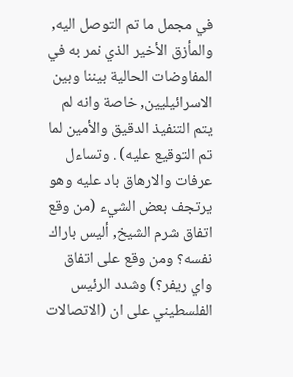في مجمل ما تم التوصل اليه, والمأزق الأخير الذي نمر به في المفاوضات الحالية بيننا وبين الاسرائيليين, خاصة وانه لم يتم التنفيذ الدقيق والأمين لما تم التوقيع عليه) . وتساءل عرفات والارهاق باد عليه وهو يرتجف بعض الشيء (من وقع اتفاق شرم الشيخ, أليس باراك نفسه؟ ومن وقع على اتفاق واي ريفر؟) وشدد الرئيس الفلسطيني على ان (الاتصالات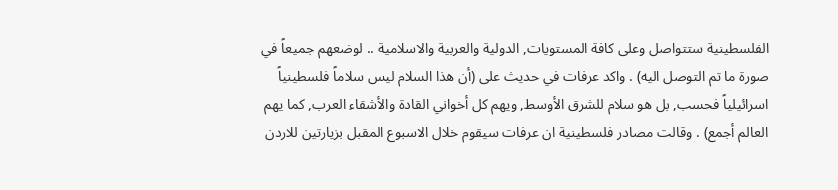الفلسطينية ستتواصل وعلى كافة المستويات, الدولية والعربية والاسلامية .. لوضعهم جميعاً في صورة ما تم التوصل اليه) . واكد عرفات في حديث على (أن هذا السلام ليس سلاماً فلسطينياً اسرائيلياً فحسب, بل هو سلام للشرق الأوسط, ويهم كل أخواني القادة والأشقاء العرب, كما يهم العالم أجمع) . وقالت مصادر فلسطينية ان عرفات سيقوم خلال الاسبوع المقبل بزيارتين للاردن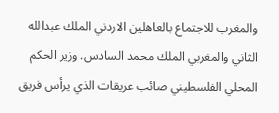والمغرب للاجتماع بالعاهلين الاردني الملك عبدالله الثاني والمغربي الملك محمد السادس. وزير الحكم المحلي الفلسطيني صائب عريقات الذي يرأس فريق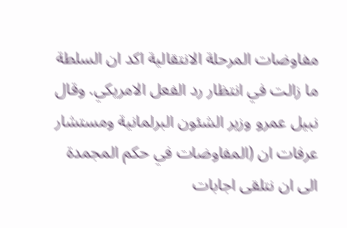مفاوضات المرحلة الانتقالية اكد ان السلطة ما زالت في انتظار رد الفعل الامريكي. وقال نبيل عمرو وزير الشئون البرلمانية ومستشار عرفات ان (المفاوضات في حكم المجمدة الى ان نتلقى اجابات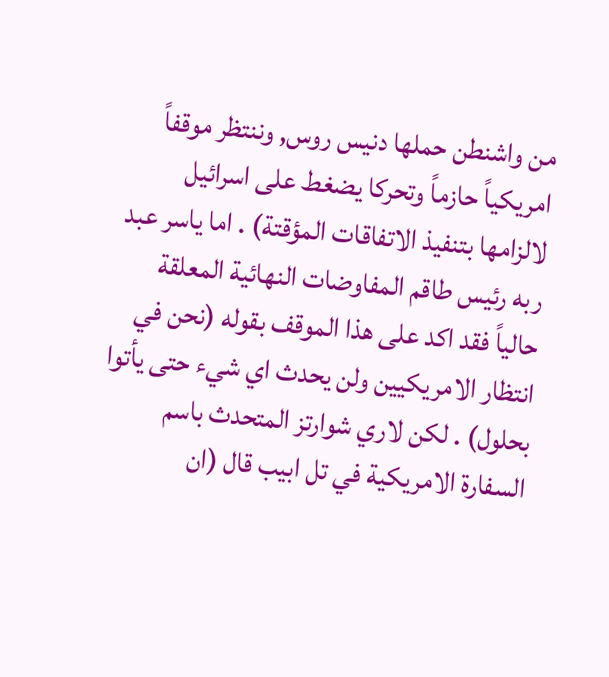من واشنطن حملها دنيس روس, وننتظر موقفاً امريكياً حازماً وتحركا يضغط على اسرائيل لالزامها بتنفيذ الاتفاقات المؤقتة) . اما ياسر عبد ربه رئيس طاقم المفاوضات النهائية المعلقة حالياً فقد اكد على هذا الموقف بقوله (نحن في انتظار الامريكيين ولن يحدث اي شيء حتى يأتوا بحلول) . لكن لاري شوارتز المتحدث باسم السفارة الامريكية في تل ابيب قال (ان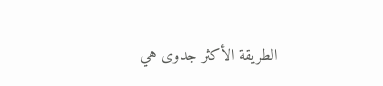الطريقة الأكثر جدوى هي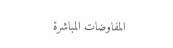المفاوضات المباشرة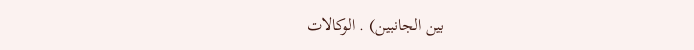بين الجانبين) . الوكالات